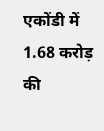एकोंडी में 1.68 करोड़ की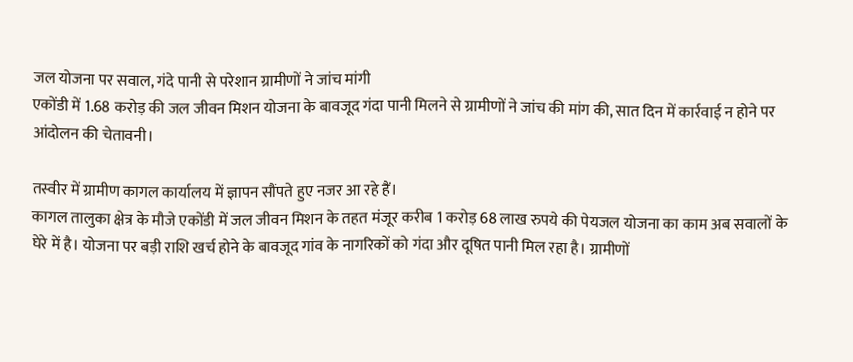जल योजना पर सवाल, गंदे पानी से परेशान ग्रामीणों ने जांच मांगी
एकोंडी में 1.68 करोड़ की जल जीवन मिशन योजना के बावजूद गंदा पानी मिलने से ग्रामीणों ने जांच की मांग की, सात दिन में कार्रवाई न होने पर आंदोलन की चेतावनी।

तस्वीर में ग्रामीण कागल कार्यालय में ज्ञापन सौंपते हुए नजर आ रहे हैं।
कागल तालुका क्षेत्र के मौजे एकोंडी में जल जीवन मिशन के तहत मंजूर करीब 1 करोड़ 68 लाख रुपये की पेयजल योजना का काम अब सवालों के घेरे में है। योजना पर बड़ी राशि खर्च होने के बावजूद गांव के नागरिकों को गंदा और दूषित पानी मिल रहा है। ग्रामीणों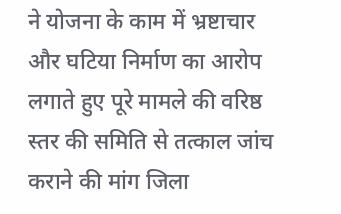ने योजना के काम में भ्रष्टाचार और घटिया निर्माण का आरोप लगाते हुए पूरे मामले की वरिष्ठ स्तर की समिति से तत्काल जांच कराने की मांग जिला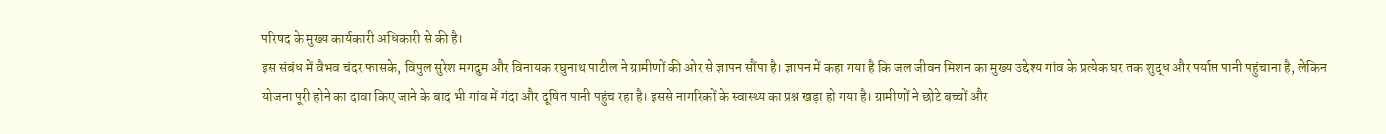परिषद के मुख्य कार्यकारी अधिकारी से की है।
इस संबंध में वैभव चंदर फासके, विपुल सुरेश मगदुम और विनायक रघुनाथ पाटील ने ग्रामीणों की ओर से ज्ञापन सौंपा है। ज्ञापन में कहा गया है कि जल जीवन मिशन का मुख्य उद्देश्य गांव के प्रत्येक घर तक शुद्ध और पर्याप्त पानी पहुंचाना है, लेकिन योजना पूरी होने का दावा किए जाने के बाद भी गांव में गंदा और दूषित पानी पहुंच रहा है। इससे नागरिकों के स्वास्थ्य का प्रश्न खड़ा हो गया है। ग्रामीणों ने छोटे बच्चों और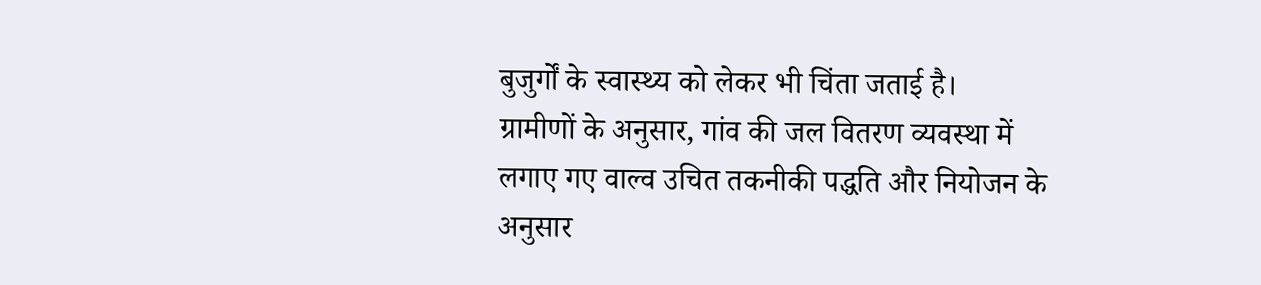बुजुर्गों के स्वास्थ्य को लेकर भी चिंता जताई है।
ग्रामीणों के अनुसार, गांव की जल वितरण व्यवस्था में लगाए गए वाल्व उचित तकनीकी पद्धति और नियोजन के अनुसार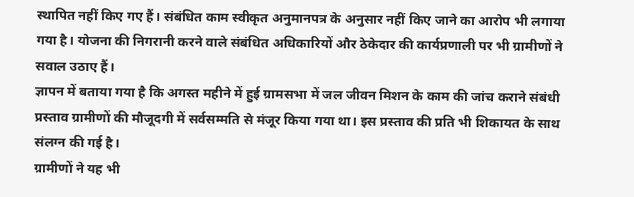स्थापित नहीं किए गए हैं। संबंधित काम स्वीकृत अनुमानपत्र के अनुसार नहीं किए जाने का आरोप भी लगाया गया है। योजना की निगरानी करने वाले संबंधित अधिकारियों और ठेकेदार की कार्यप्रणाली पर भी ग्रामीणों ने सवाल उठाए हैं।
ज्ञापन में बताया गया है कि अगस्त महीने में हुई ग्रामसभा में जल जीवन मिशन के काम की जांच कराने संबंधी प्रस्ताव ग्रामीणों की मौजूदगी में सर्वसम्मति से मंजूर किया गया था। इस प्रस्ताव की प्रति भी शिकायत के साथ संलग्न की गई है।
ग्रामीणों ने यह भी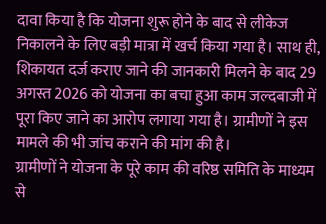दावा किया है कि योजना शुरू होने के बाद से लीकेज निकालने के लिए बड़ी मात्रा में खर्च किया गया है। साथ ही, शिकायत दर्ज कराए जाने की जानकारी मिलने के बाद 29 अगस्त 2026 को योजना का बचा हुआ काम जल्दबाजी में पूरा किए जाने का आरोप लगाया गया है। ग्रामीणों ने इस मामले की भी जांच कराने की मांग की है।
ग्रामीणों ने योजना के पूरे काम की वरिष्ठ समिति के माध्यम से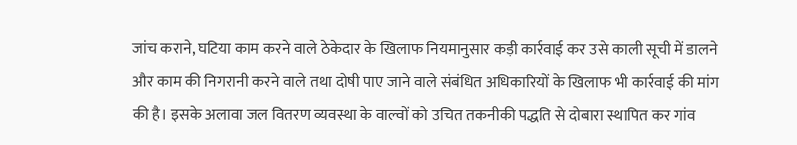जांच कराने, घटिया काम करने वाले ठेकेदार के खिलाफ नियमानुसार कड़ी कार्रवाई कर उसे काली सूची में डालने और काम की निगरानी करने वाले तथा दोषी पाए जाने वाले संबंधित अधिकारियों के खिलाफ भी कार्रवाई की मांग की है। इसके अलावा जल वितरण व्यवस्था के वाल्वों को उचित तकनीकी पद्धति से दोबारा स्थापित कर गांव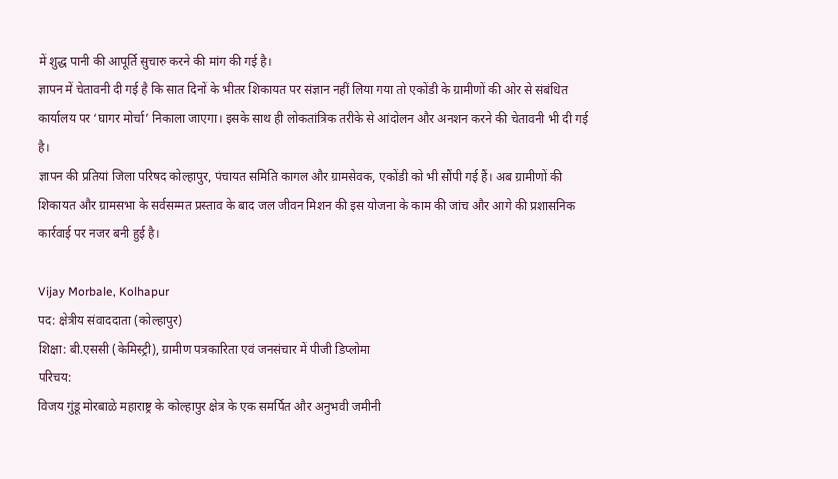में शुद्ध पानी की आपूर्ति सुचारु करने की मांग की गई है।
ज्ञापन में चेतावनी दी गई है कि सात दिनों के भीतर शिकायत पर संज्ञान नहीं लिया गया तो एकोंडी के ग्रामीणों की ओर से संबंधित कार्यालय पर ‘घागर मोर्चा’ निकाला जाएगा। इसके साथ ही लोकतांत्रिक तरीके से आंदोलन और अनशन करने की चेतावनी भी दी गई है।
ज्ञापन की प्रतियां जिला परिषद कोल्हापुर, पंचायत समिति कागल और ग्रामसेवक, एकोंडी को भी सौंपी गई हैं। अब ग्रामीणों की शिकायत और ग्रामसभा के सर्वसम्मत प्रस्ताव के बाद जल जीवन मिशन की इस योजना के काम की जांच और आगे की प्रशासनिक कार्रवाई पर नजर बनी हुई है।

Vijay Morbale, Kolhapur
पद: क्षेत्रीय संवाददाता (कोल्हापुर)
शिक्षा: बी.एससी (केमिस्ट्री), ग्रामीण पत्रकारिता एवं जनसंचार में पीजी डिप्लोमा
परिचय:
विजय गुंडू मोरबाळे महाराष्ट्र के कोल्हापुर क्षेत्र के एक समर्पित और अनुभवी जमीनी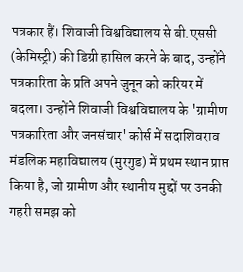पत्रकार हैं। शिवाजी विश्वविद्यालय से बी.एससी (केमिस्ट्री) की डिग्री हासिल करने के बाद, उन्होंने पत्रकारिता के प्रति अपने जुनून को करियर में बदला। उन्होंने शिवाजी विश्वविद्यालय के 'ग्रामीण पत्रकारिता और जनसंचार' कोर्स में सदाशिवराव मंडलिक महाविद्यालय (मुरगुड) में प्रथम स्थान प्राप्त किया है, जो ग्रामीण और स्थानीय मुद्दों पर उनकी गहरी समझ को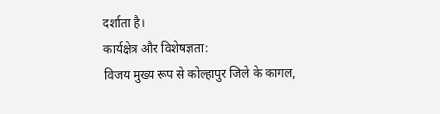दर्शाता है।
कार्यक्षेत्र और विशेषज्ञता:
विजय मुख्य रूप से कोल्हापुर जिले के कागल,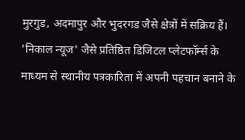मुरगुड, अदमापुर और भुदरगड जैसे क्षेत्रों में सक्रिय हैं। 'निकाल न्यूज' जैसे प्रतिष्ठित डिजिटल प्लेटफॉर्म्स के माध्यम से स्थानीय पत्रकारिता में अपनी पहचान बनाने के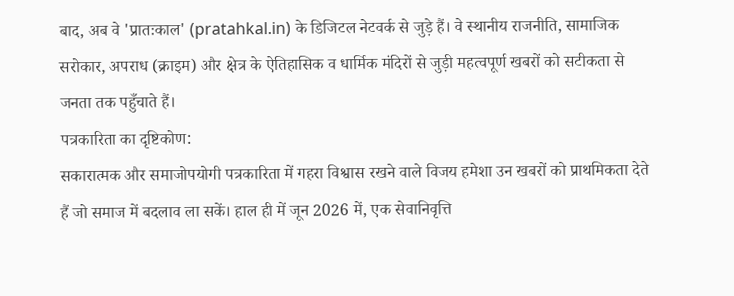बाद, अब वे 'प्रातःकाल' (pratahkal.in) के डिजिटल नेटवर्क से जुड़े हैं। वे स्थानीय राजनीति, सामाजिक सरोकार, अपराध (क्राइम) और क्षेत्र के ऐतिहासिक व धार्मिक मंदिरों से जुड़ी महत्वपूर्ण खबरों को सटीकता से जनता तक पहुँचाते हैं।
पत्रकारिता का दृष्टिकोण:
सकारात्मक और समाजोपयोगी पत्रकारिता में गहरा विश्वास रखने वाले विजय हमेशा उन खबरों को प्राथमिकता देते हैं जो समाज में बदलाव ला सकें। हाल ही में जून 2026 में, एक सेवानिवृत्ति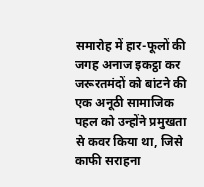समारोह में हार-फूलों की जगह अनाज इकट्ठा कर जरूरतमंदों को बांटने की एक अनूठी सामाजिक पहल को उन्होंने प्रमुखता से कवर किया था, जिसे काफी सराहना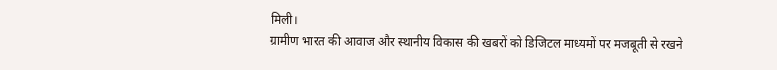मिली।
ग्रामीण भारत की आवाज और स्थानीय विकास की खबरों को डिजिटल माध्यमों पर मजबूती से रखने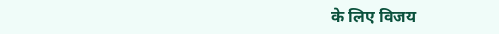के लिए विजय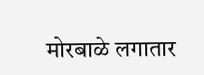मोरबाळे लगातार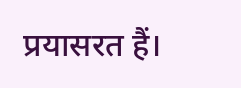प्रयासरत हैं।